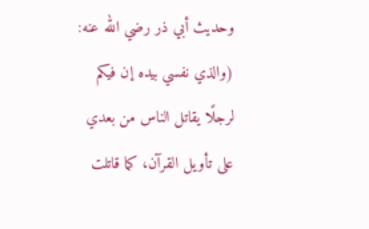وحديث أبي ذر رضي الله عنه: (والذي نفسي بيده إن فيكم لرجلًا يقاتل الناس من بعدي على تأويل القرآن، كما قاتلت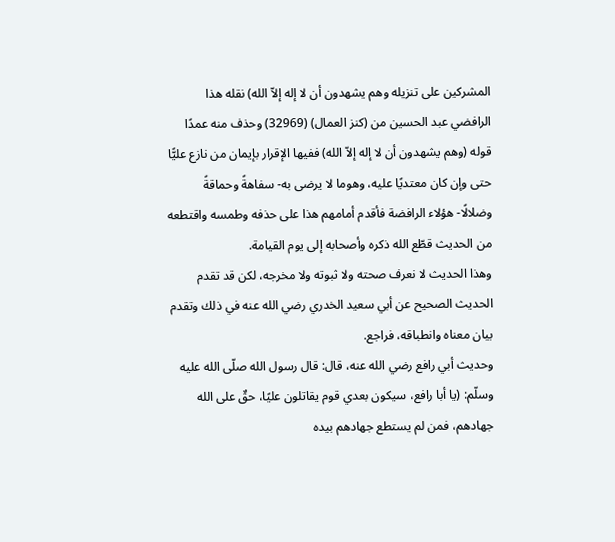المشركين على تنزيله وهم يشهدون أن لا إله إلاّ الله) نقله هذا الرافضي عبد الحسين من (كنز العمال) (32969) وحذف منه عمدًا قوله (وهم يشهدون أن لا إله إلاّ الله) ففيها الإقرار بإيمان من نازع عليًّا حتى وإن كان معتديًا عليه، وهوما لا يرضى به- سفاهةً وحماقةً وضلالًا- هؤلاء الرافضة فأقدم أمامهم هذا على حذفه وطمسه واقتطعه من الحديث قطّع الله ذكره وأصحابه إلى يوم القيامة.
وهذا الحديث لا نعرف صحته ولا ثبوته ولا مخرجه، لكن قد تقدم الحديث الصحيح عن أبي سعيد الخدري رضي الله عنه في ذلك وتقدم بيان معناه وانطباقه، فراجع.
وحديث أبي رافع رضي الله عنه، قال: قال رسول الله صلّى الله عليه وسلّم: (يا أبا رافع، سيكون بعدي قوم يقاتلون عليًا، حقٌ على الله جهادهم، فمن لم يستطع جهادهم بيده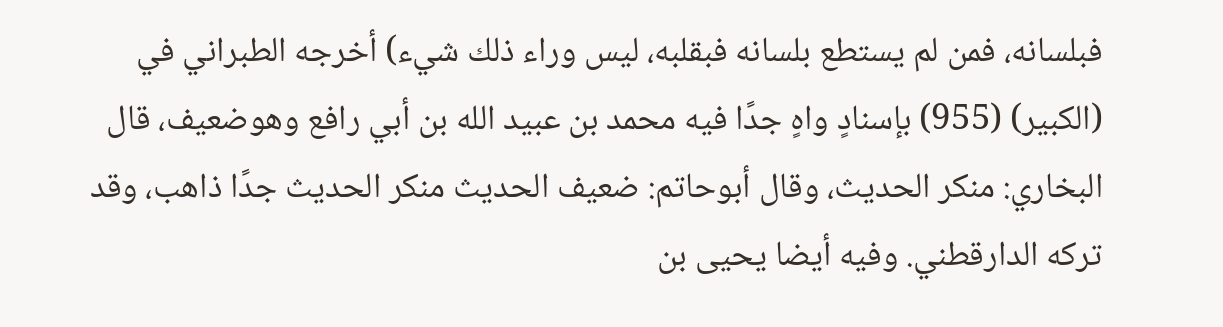فبلسانه، فمن لم يستطع بلسانه فبقلبه، ليس وراء ذلك شيء) أخرجه الطبراني في (الكبير) (955) بإسنادٍ واهٍ جدًا فيه محمد بن عبيد الله بن أبي رافع وهوضعيف، قال البخاري: منكر الحديث، وقال أبوحاتم: ضعيف الحديث منكر الحديث جدًا ذاهب، وقد تركه الدارقطني. وفيه أيضا يحيى بن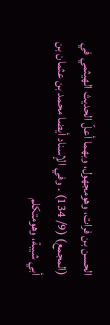الحسن بن فرات، وهومجهول، وبهما أعلّ الحديث الهيثمي في (المجمع) (9/ 134) . وفي الإسناد أيضا محمد بن عثمان بن أبي شيبة، وهومتكلم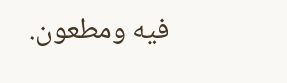فيه ومطعون.